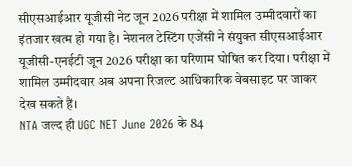सीएसआईआर यूजीसी नेट जून 2026 परीक्षा में शामिल उम्मीदवारों का इंतजार खत्म हो गया है। नेशनल टेस्टिंग एजेंसी ने संयुक्त सीएसआईआर यूजीसी-एनईटी जून 2026 परीक्षा का परिणाम घोषित कर दिया। परीक्षा में शामिल उम्मीदवार अब अपना रिजल्ट आधिकारिक वेबसाइट पर जाकर देख सकते हैं।
NTA जल्द ही UGC NET June 2026 के 84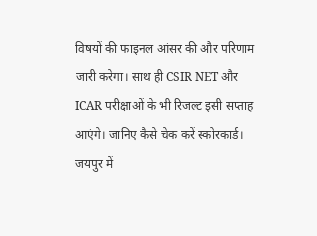विषयों की फाइनल आंसर की और परिणाम जारी करेगा। साथ ही CSIR NET और ICAR परीक्षाओं के भी रिजल्ट इसी सप्ताह आएंगे। जानिए कैसे चेक करें स्कोरकार्ड।
जयपुर में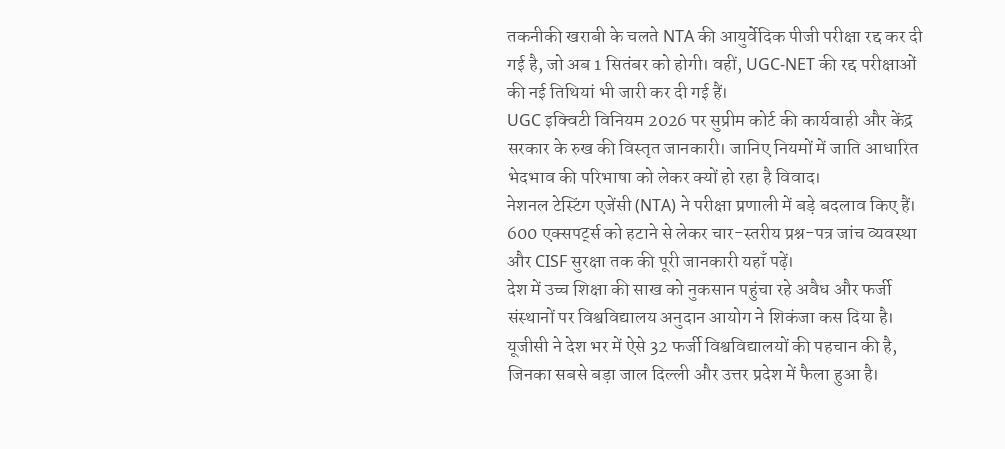तकनीकी खराबी के चलते NTA की आयुर्वेदिक पीजी परीक्षा रद्द कर दी गई है, जो अब 1 सितंबर को होगी। वहीं, UGC-NET की रद्द परीक्षाओं की नई तिथियां भी जारी कर दी गई हैं।
UGC इक्विटी विनियम 2026 पर सुप्रीम कोर्ट की कार्यवाही और केंद्र सरकार के रुख की विस्तृत जानकारी। जानिए नियमों में जाति आधारित भेदभाव की परिभाषा को लेकर क्यों हो रहा है विवाद।
नेशनल टेस्टिंग एजेंसी (NTA) ने परीक्षा प्रणाली में बड़े बदलाव किए हैं। 600 एक्सपर्ट्स को हटाने से लेकर चार-स्तरीय प्रश्न-पत्र जांच व्यवस्था और CISF सुरक्षा तक की पूरी जानकारी यहाँ पढ़ें।
देश में उच्च शिक्षा की साख को नुकसान पहुंचा रहे अवैध और फर्जी संस्थानों पर विश्वविद्यालय अनुदान आयोग ने शिकंजा कस दिया है। यूजीसी ने देश भर में ऐसे 32 फर्जी विश्वविद्यालयों की पहचान की है, जिनका सबसे बड़ा जाल दिल्ली और उत्तर प्रदेश में फैला हुआ है।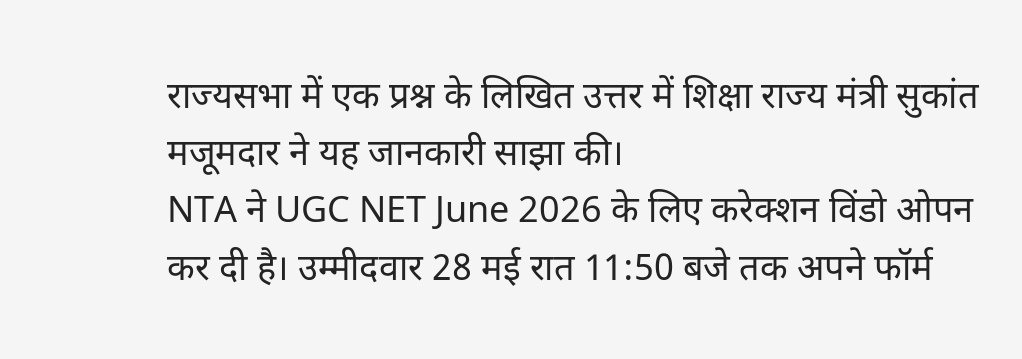राज्यसभा में एक प्रश्न के लिखित उत्तर में शिक्षा राज्य मंत्री सुकांत मजूमदार ने यह जानकारी साझा की।
NTA ने UGC NET June 2026 के लिए करेक्शन विंडो ओपन कर दी है। उम्मीदवार 28 मई रात 11:50 बजे तक अपने फॉर्म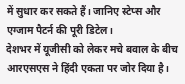में सुधार कर सकते हैं। जानिए स्टेप्स और एग्जाम पैटर्न की पूरी डिटेल।
देशभर में यूजीसी को लेकर मचे बवाल के बीच आरएसएस ने हिंदी एकता पर जोर दिया है।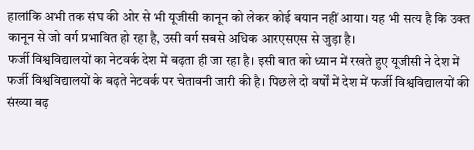हालांकि अभी तक संघ की ओर से भी यूजीसी कानून को लेकर कोई बयान नहीं आया। यह भी सत्य है कि उक्त कानून से जो वर्ग प्रभावित हो रहा है, उसी वर्ग सबसे अधिक आरएसएस से जुड़ा है।
फर्जी विश्वविद्यालयों का नेटवर्क देश में बढ़ता ही जा रहा है। इसी बात को ध्यान में रखते हुए यूजीसी ने देश में फर्जी विश्वविद्यालयों के बढ़ते नेटवर्क पर चेतावनी जारी की है। पिछले दो वर्षों में देश में फर्जी विश्वविद्यालयों की संख्या बढ़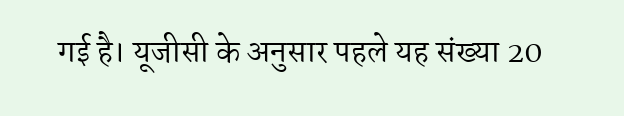गई है। यूजीसी के अनुसार पहले यह संख्या 20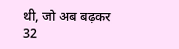थी, जो अब बढ़कर 32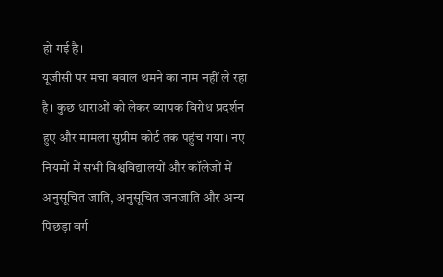हो गई है।
यूजीसी पर मचा बवाल थमने का नाम नहीं ले रहा है। कुछ धाराओं को लेकर व्यापक विरोध प्रदर्शन हुए और मामला सुप्रीम कोर्ट तक पहुंच गया। नए नियमों में सभी विश्वविद्यालयों और कॉलेजों में अनुसूचित जाति, अनुसूचित जनजाति और अन्य पिछड़ा वर्ग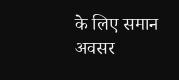के लिए समान अवसर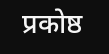प्रकोष्ठ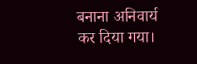बनाना अनिवार्य कर दिया गया।